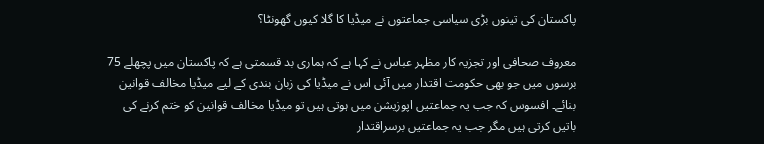پاکستان کی تینوں بڑی سیاسی جماعتوں نے میڈیا کا گلا کیوں گھونٹا؟

معروف صحافی اور تجزیہ کار مظہر عباس نے کہا ہے کہ ہماری بد قسمتی ہے کہ پاکستان میں پچھلے 75 برسوں میں جو بھی حکومت اقتدار میں آئی اس نے میڈیا کی زبان بندی کے لیے میڈیا مخالف قوانین بنائے۔ افسوس کہ جب یہ جماعتیں اپوزیشن میں ہوتی ہیں تو میڈیا مخالف قوانین کو ختم کرنے کی باتیں کرتی ہیں مگر جب یہ جماعتیں برسراقتدار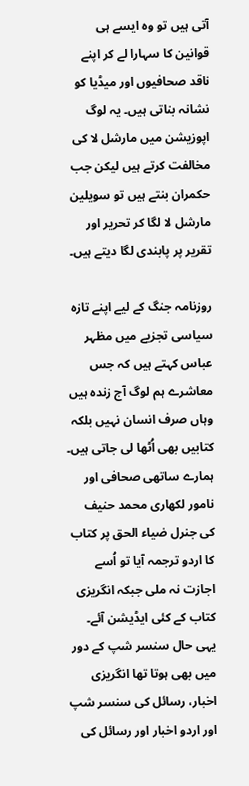آتی ہیں تو وہ ایسے ہی قوانین کا سہارا لے کر اپنے ناقد صحافیوں اور میڈیا کو نشانہ بناتی ہیں۔ یہ لوگ اپوزیشن میں مارشل لا کی مخالفت کرتے ہیں لیکن جب حکمران بنتے ہیں تو سویلین مارشل لا لگا کر تحریر اور تقریر پر پابندی لگا دیتے ہیں۔

روزنامہ جنگ کے لیے اپنے تازہ سیاسی تجزیے میں مظہر عباس کہتے ہیں کہ جس معاشرے ہم لوگ آج زندہ ہیں وہاں صرف انسان نہیں بلکہ کتابیں بھی اُٹھا لی جاتی ہیں۔ ہمارے ساتھی صحافی اور نامور لکھاری محمد حنیف کی جنرل ضیاء الحق پر کتاب کا اردو ترجمہ آیا تو اُسے اجازت نہ ملی جبکہ انگریزی کتاب کے کئی ایڈیشن آئے۔ یہی حال سنسر شپ کے دور میں بھی ہوتا تھا انگریزی اخبار، رسائل کی سنسر شپ اور اردو اخبار اور رسائل کی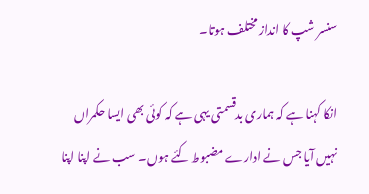سنسر شپ کا انداز مختلف ہوتا۔

انکا کہنا ہے کہ ہماری بدقسمتی یہی ہے کہ کوئی بھی ایسا حکمراں نہیں آیا جس نے ادارے مضبوط کئے ہوں۔ سب نے اپنا اپنا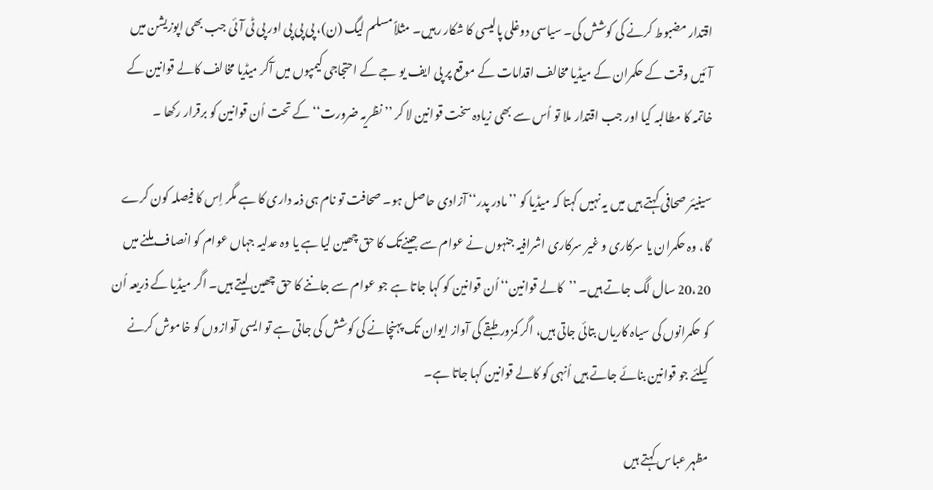اقتدار مضبوط کرنے کی کوشش کی۔ سیاسی دوغلی پالیسی کا شکار رہیں۔ مثلاً مسلم لیگ (ن)، پی پی پی اور پی ٹی آئی جب بھی اپوزیشن میں آئیں وقت کے حکمران کے میڈیا مخالف اقدامات کے موقع پر پی ایف یو جے کے احتجاجی کیمپوں میں آکر میڈیا مخالف کالے قوانین کے خاتمہ کا مطالبہ کیا اور جب اقتدار ملا تو اُس سے بھی زیادہ سخت قوانین لا کر ’’نظریہ ضرورت‘‘ کے تحت اُن قوانین کو برقرار رکھا ۔

سینیئر صحافی کہتے ہیں میں یہ نہیں کہتا کہ میڈیا کو ’’مادر پدر‘‘ آزادی حاصل ہو۔ صحافت تو نام ہی ذمہ داری کا ہے مگر اِس کا فیصلہ کون کرے گا، وہ حکمران یا سرکاری و غیر سرکاری اشرافیہ جنہوں نے عوام سے جینےتک کا حق چھین لیا ہے یا وہ عدلیہ جہاں عوام کو انصاف ملنے میں 20،20 سال لگ جاتے ہیں۔ ’’کالے قوانین‘‘ اُن قوانین کو کہا جاتا ہے جو عوام سے جاننے کا حق چھین لیتے ہیں۔ اگر میڈیا کے ذریعہ اُن کو حکمرانوں کی سیاہ کاریاں بتائی جاتی ہیں، اگر کمزور طبقے کی آواز ایوان تک پہنچانے کی کوشش کی جاتی ہے تو ایسی آوازوں کو خاموش کرنے کیلئے جو قوانین بنائے جاتے ہیں اُنہی کو کالے قوانین کہا جاتا ہے۔

مظہر عباس کہتے ہیں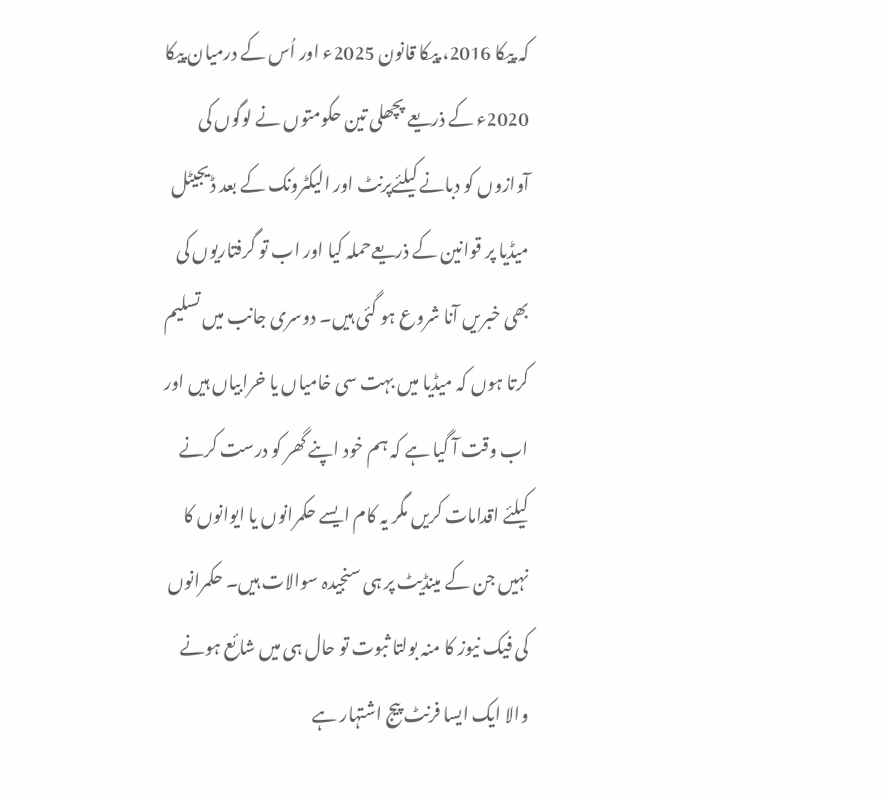کہ پیکا 2016، پیکا قانون 2025ء اور اُس کے درمیان پیکا 2020ء کے ذریعے پچھلی تین حکومتوں نے لوگوں کی آوازوں کو دبانے کیلئےپرنٹ اور الیکٹرونک کے بعد ڈیجیٹل میڈیا پر قوانین کے ذریعےحملہ کیا اور اب تو گرفتاریوں کی بھی خبریں آنا شروع ہو گئی ہیں۔ دوسری جانب میں تسلیم کرتا ہوں کہ میڈیا میں بہت سی خامیاں یا خرابیاں ہیں اور اب وقت آ گیا ہے کہ ہم خود اپنے گھر کو درست کرنے کیلئے اقدامات کریں مگر یہ کام ایسے حکمرانوں یا ایوانوں کا نہیں جن کے مینڈیٹ پر ہی سنجیدہ سوالات ہیں۔ حکمرانوں کی فیک نیوز کا منہ بولتا ثبوت تو حال ہی میں شائع ہونے والا ایک ایسا فرنٹ پیج اشتہار ہے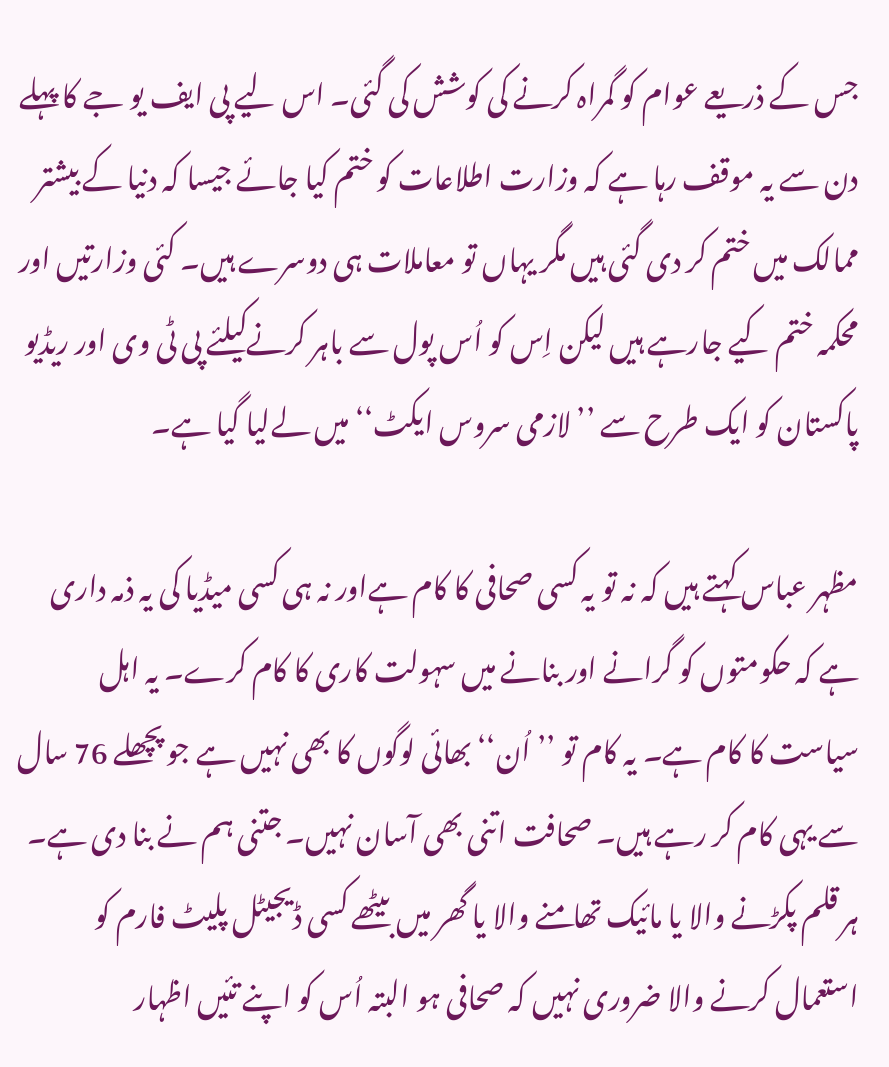جس کے ذریعے عوام کو گمراہ کرنے کی کوشش کی گئی۔ اس لیے پی ایف یو جے کا پہلے دن سے یہ موقف رہا ہے کہ وزارت اطلاعات کو ختم کیا جائے جیسا کہ دنیا کے بیشتر ممالک میں ختم کر دی گئی ہیں مگر یہاں تو معاملات ہی دوسرے ہیں۔ کئی وزارتیں اور محکمہ ختم کیے جارہے ہیں لیکن اِس کو اُس پول سے باہر کرنےکیلئے پی ٹی وی اور ریڈیو پاکستان کو ایک طرح سے ’’لازمی سروس ایکٹ‘‘میں لےلیا گیا ہے۔

مظہر عباس کہتے ہیں کہ نہ تو یہ کسی صحافی کا کام ہےاور نہ ہی کسی میڈیا کی یہ ذمہ داری ہے کہ حکومتوں کو گرانے اور بنانے میں سہولت کاری کا کام کرے۔ یہ اہل سیاست کا کام ہے۔ یہ کام تو ’’اُن‘‘ بھائی لوگوں کا بھی نہیں ہے جو پچھلے 76 سال سے یہی کام کر رہے ہیں۔ صحافت اتنی بھی آسان نہیں۔ جتنی ہم نے بنا دی ہے۔ ہر قلم پکڑنے والا یا مائیک تھامنے والا یا گھر میں بیٹھے کسی ڈیجیٹل پلیٹ فارم کو استعمال کرنے والا ضروری نہیں کہ صحافی ہو البتہ اُس کو اپنے تئیں اظہار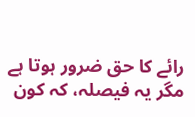رائے کا حق ضرور ہوتا ہے مگر یہ فیصلہ، کہ کون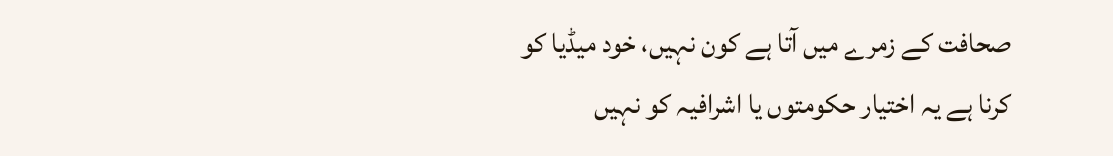صحافت کے زمرے میں آتا ہے کون نہیں، خود میڈیا کو کرنا ہے یہ اختیار حکومتوں یا اشرافیہ کو نہیں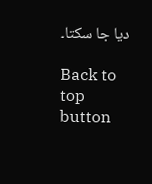دیا جا سکتا۔

Back to top button